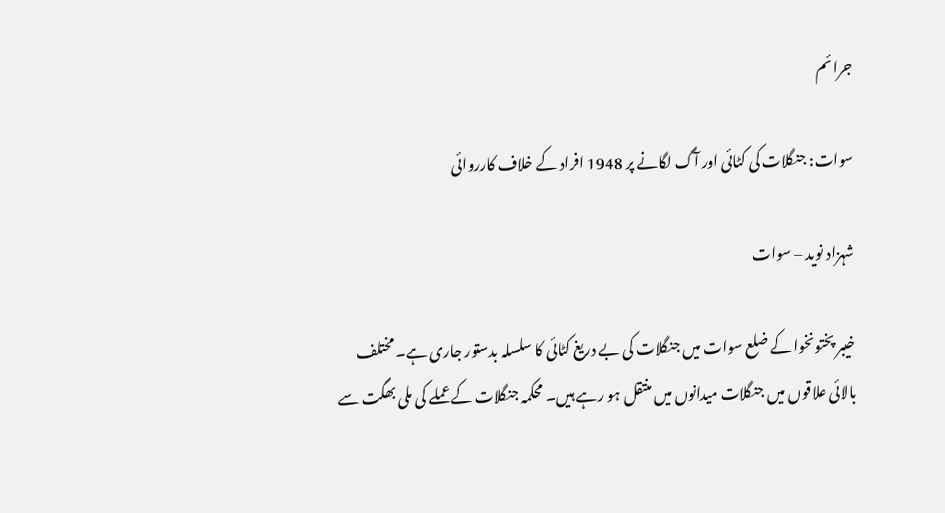جرائم

سوات: جنگلات کی کٹائی اور آگ لگانے پر 1948 افراد کے خلاف کارروائی

شہزاد نوید – سوات

خیبر پختونخوا کے ضلع سوات میں جنگلات کی بے دریغ کٹائی کا سلسلہ بدستور جاری ہے۔ مختلف بالائی علاقوں میں جنگلات میدانوں میں منتقل ہو رہے ہیں۔ محکمہ جنگلات کے عملے کی ملی بھگت سے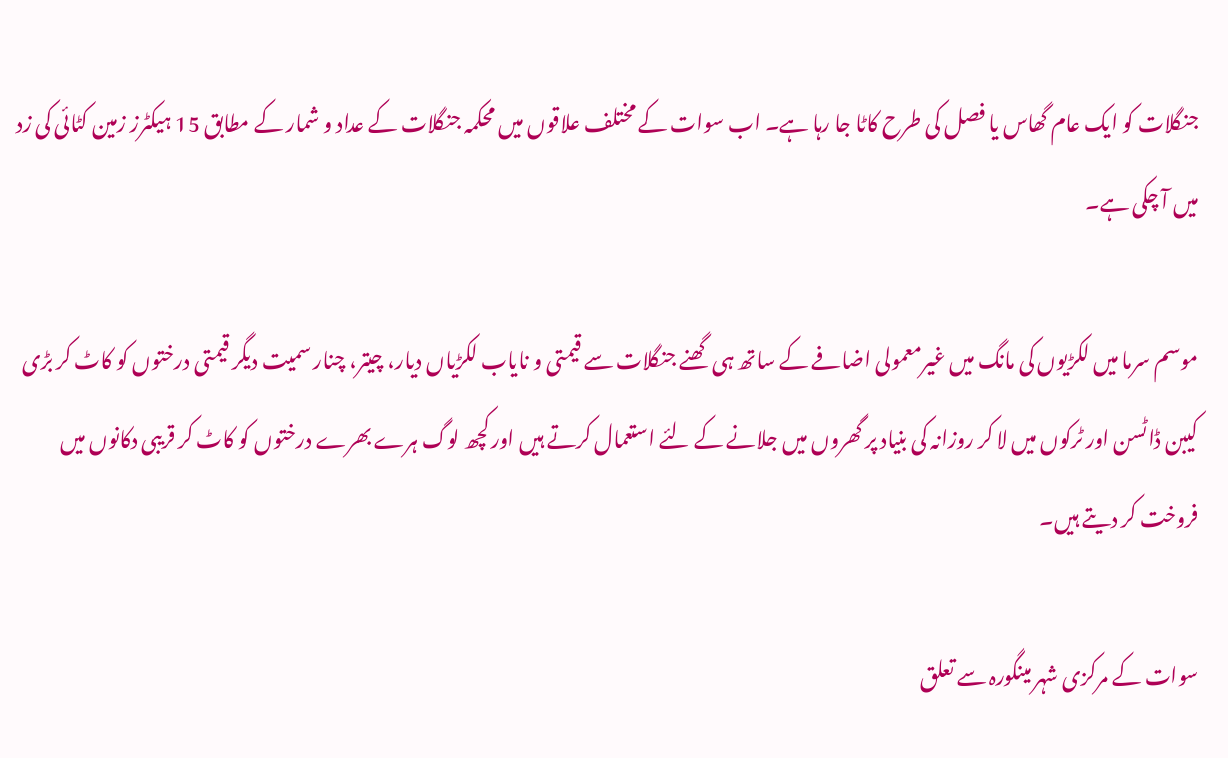جنگلات کو ایک عام گھاس یا فصل کی طرح کاٹا جا رہا ہے۔ اب سوات کے مختلف علاقوں میں محکمہ جنگلات کے عداد و شمار کے مطابق 15 ہیکٹرز زمین کٹائی کی زد میں آ چکی ہے۔

موسم سرما میں لکڑیوں کی مانگ میں غیرمعمولی اضافے کے ساتھ ہی گھنے جنگلات سے قیمتی و نایاب لکڑیاں دیار، چیتر، چنار سمیت دیگر قیمتی درختوں کو کاٹ کر بڑی کیبن ڈاٹسن اور ٹرکوں میں لا کر روزانہ کی بنیاد پر گھروں میں جلانے کے لئے استعمال کرتے ہیں اور کچھ لوگ ہرے بھرے درختوں کو کاٹ کر قریبی دکانوں میں فروخت کر دیتے ہیں۔

سوات کے مرکزی شہر مینگورہ سے تعلق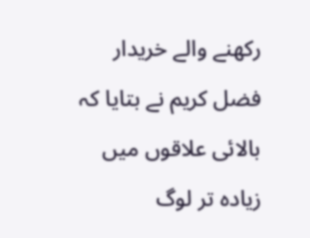رکھنے والے خریدار فضل کریم نے بتایا کہ بالائی علاقوں میں زیادہ تر لوگ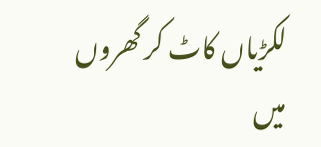لکڑیاں کاٹ کر گھروں میں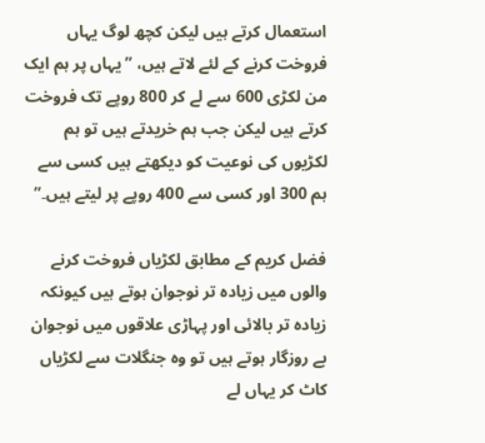استعمال کرتے ہیں لیکن کچھ لوگ یہاں فروخت کرنے کے لئے لاتے ہیں، ”یہاں پر ہم ایک من لکڑی 600 سے لے کر 800 روپے تک فروخت کرتے ہیں لیکن جب ہم خریدتے ہیں تو ہم لکڑیوں کی نوعیت کو دیکھتے ہیں کسی سے ہم 300 اور کسی سے 400 روپے پر لیتے ہیں۔”

فضل کریم کے مطابق لکڑیاں فروخت کرنے والوں میں زیادہ تر نوجوان ہوتے ہیں کیونکہ زیادہ تر بالائی اور پہاڑی علاقوں میں نوجوان بے روزگار ہوتے ہیں تو وہ جنگلات سے لکڑیاں کاٹ کر یہاں لے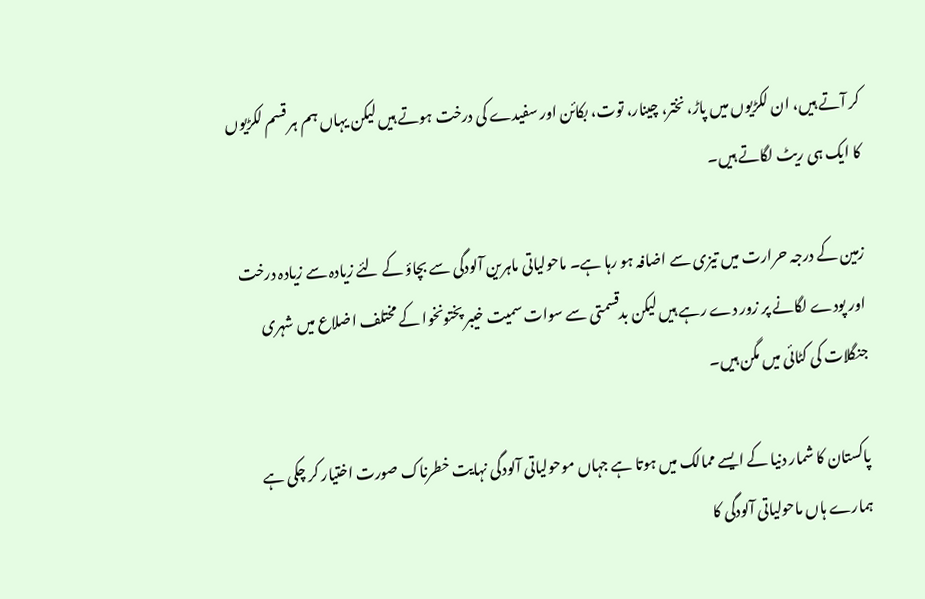کر آتے ہیں، ان لکڑیوں میں پاڑ، نختر، چینار، توت، بکائن اور سفیدے کی درخت ہوتے ہیں لیکن یہاں ہم ہر قسم لکڑیوں کا ایک ہی ریٹ لگاتے ہیں۔

زمین کے درجہ حرارت میں تیزی سے اضافہ ہو رہا ہے۔ ماحولیاتی ماہرین آلودگی سے بچاؤ کے لئے زیادہ سے زیادہ درخت اور پودے لگانے پر زور دے رہے ہیں لیکن بدقسمتی سے سوات سمیت خیبر پختونخوا کے مختلف اضلاع میں شہری جنگلات کی کٹائی میں مگن ہیں۔

پاکستان کا شمار دنیا کے ایسے ممالک میں ہوتا ہے جہاں موحولیاتی آلودگی نہایت خطرناک صورت اختیار کر چکی ہے ہمارے ہاں ماحولیاتی آلودگی کا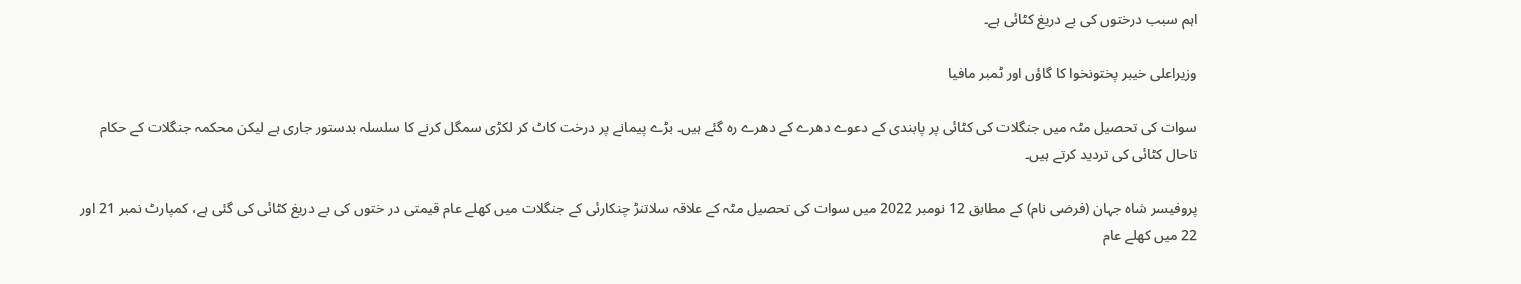اہم سبب درختوں کی بے دریغ کٹائی ہے۔

وزیراعلی خیبر پختونخوا کا گاؤں اور ٹمبر مافیا

سوات کی تحصیل مٹہ میں جنگلات کی کٹائی پر پابندی کے دعوے دھرے کے دھرے رہ گئے ہیں۔ بڑے پیمانے پر درخت کاٹ کر لکڑی سمگل کرنے کا سلسلہ بدستور جاری ہے لیکن محکمہ جنگلات کے حکام تاحال کٹائی کی تردید کرتے ہیں۔

پروفیسر شاہ جہان (فرضی نام) کے مطابق 12 نومبر 2022 میں سوات کی تحصیل مٹہ کے علاقہ سلاتنڑ چنکارئی کے جنگلات میں کھلے عام قیمتی در ختوں کی بے دریغ کٹائی کی گئی ہے، کمپارٹ نمبر 21 اور 22 میں کھلے عام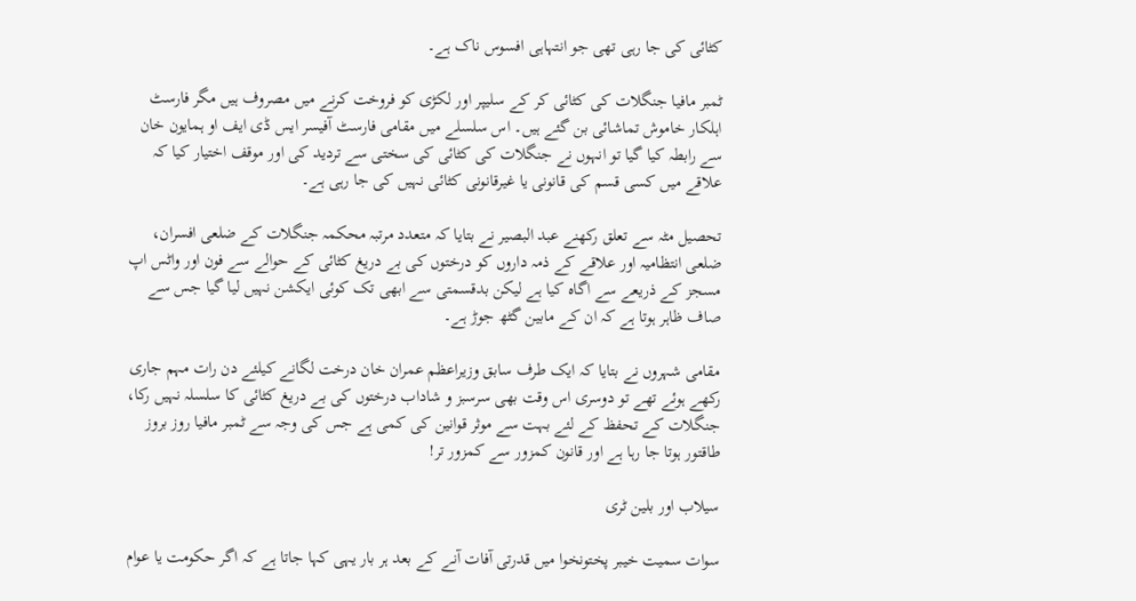کٹائی کی جا رہی تھی جو انتہاہی افسوس ناک ہے۔

ٹمبر مافیا جنگلات کی کٹائی کر کے سلیپر اور لکڑی کو فروخت کرنے میں مصروف ہیں مگر فارسٹ اہلکار خاموش تماشائی بن گئے ہیں۔ اس سلسلے میں مقامی فارسٹ آفیسر ایس ڈی ایف او ہمایون خان سے رابطہ کیا گیا تو انہوں نے جنگلات کی کٹائی کی سختی سے تردید کی اور موقف اختیار کیا کہ علاقے میں کسی قسم کی قانونی یا غیرقانونی کٹائی نہیں کی جا رہی ہے۔

تحصیل مٹہ سے تعلق رکھنے عبد البصیر نے بتایا کہ متعدد مرتبہ محکمہ جنگلات کے ضلعی افسران، ضلعی انتظامیہ اور علاقے کے ذمہ داروں کو درختوں کی بے دریغ کٹائی کے حوالے سے فون اور واٹس اپ مسجز کے ذریعے سے اگاہ کیا ہے لیکن بدقسمتی سے ابھی تک کوئی ایکشن نہیں لیا گیا جس سے صاف ظاہر ہوتا ہے کہ ان کے مابین گٹھ جوڑ ہے۔

مقامی شہروں نے بتایا کہ ایک طرف سابق وزیراعظم عمران خان درخت لگانے کیلئے دن رات مہم جاری رکھے ہوئے تھے تو دوسری اس وقت بھی سرسبز و شاداب درختوں کی بے دریغ کٹائی کا سلسلہ نہیں رکا، جنگلات کے تحفظ کے لئے بہت سے موثر قوانین کی کمی ہے جس کی وجہ سے ٹمبر مافیا روز بروز طاقتور ہوتا جا رہا ہے اور قانون کمزور سے کمزور تر!

سیلاب اور بلین ٹری

سوات سمیت خیبر پختونخوا میں قدرتی آفات آنے کے بعد ہر بار یہی کہا جاتا ہے کہ اگر حکومت یا عوام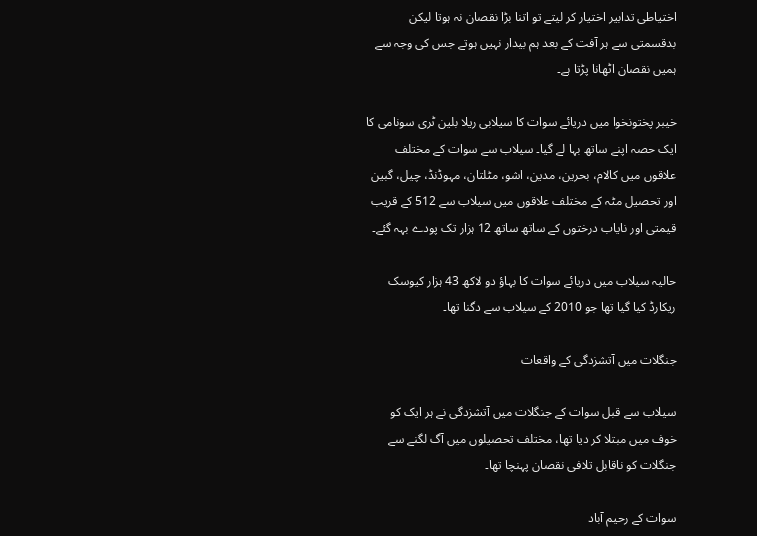اختیاطی تدابیر اختیار کر لیتے تو اتنا بڑا نقصان نہ ہوتا لیکن بدقسمتی سے ہر آفت کے بعد ہم بیدار نہیں ہوتے جس کی وجہ سے ہمیں نقصان اٹھانا پڑتا ہے۔

خیبر پختونخوا میں دریائے سوات کا سیلابی ریلا بلین ٹری سونامی کا ایک حصہ اپنے ساتھ بہا لے گیا۔ سیلاب سے سوات کے مختلف علاقوں میں کالام، بحرین، مدین، اشو، مٹلتان، مہوڈنڈ، چیل، گبین اور تحصیل مٹہ کے مختلف علاقوں میں سیلاب سے 512 کے قریب قیمتی اور نایاب درختوں کے ساتھ ساتھ 12 ہزار تک پودے بہہ گئے۔

حالیہ سیلاب میں دریائے سوات کا بہاؤ دو لاکھ 43 ہزار کیوسک ریکارڈ کیا گیا تھا جو 2010 کے سیلاب سے دگنا تھا۔

جنگلات میں آتشزدگی کے واقعات

سیلاب سے قبل سوات کے جنگلات میں آتشزدگی نے ہر ایک کو خوف میں مبتلا کر دیا تھا، مختلف تحصیلوں میں آگ لگنے سے جنگلات کو ناقابل تلافی نقصان پہنچا تھا۔

سوات کے رحیم آباد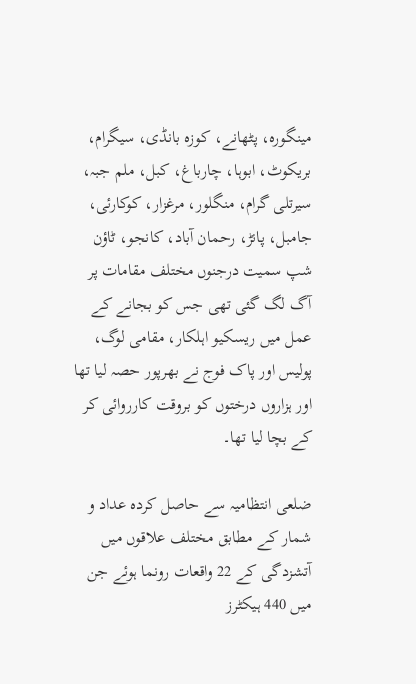مینگورہ، پٹھانے، کوزہ بانڈی، سیگرام، بریکوٹ، ابوہا، چارباغ، کبل، ملم جبہ، سیرتلی گرام، منگلور، مرغزار، کوکارئی، جامبل، پانڑ، رحمان آباد، کانجو، ٹاؤن شپ سمیت درجنوں مختلف مقامات پر آگ لگ گئی تھی جس کو بجانے کے عمل میں ریسکیو اہلکار، مقامی لوگ، پولیس اور پاک فوج نے بھرپور حصہ لیا تھا اور ہزاروں درختوں کو بروقت کارروائی کر کے بچا لیا تھا۔

ضلعی انتظامیہ سے حاصل کردہ عداد و شمار کے مطابق مختلف علاقوں میں آتشزدگی کے 22 واقعات رونما ہوئے جن میں 440 ہیکٹرز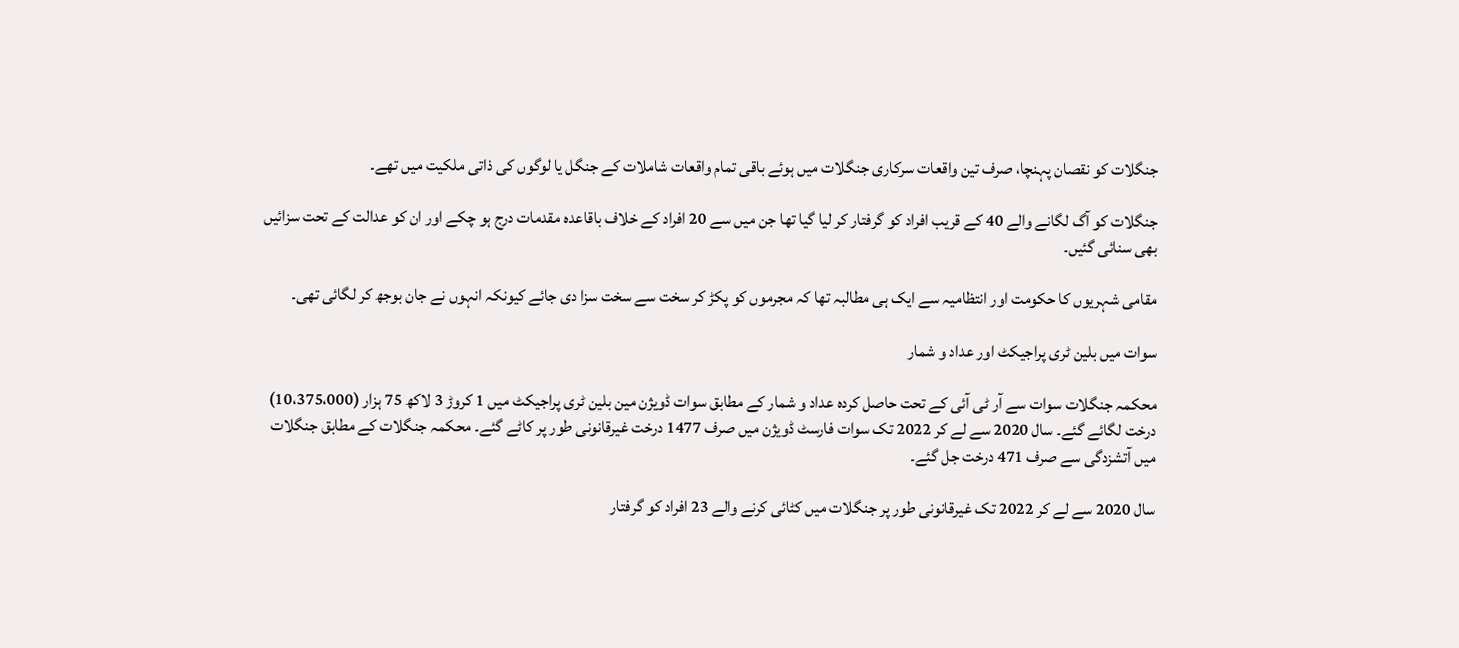جنگلات کو نقصان پہنچا، صرف تین واقعات سرکاری جنگلات میں ہوئے باقی تمام واقعات شاملات کے جنگل یا لوگوں کی ذاتی ملکیت میں تھے۔

جنگلات کو آگ لگانے والے 40 کے قریب افراد کو گرفتار کر لیا گیا تھا جن میں سے 20 افراد کے خلاف باقاعدہ مقدمات درج ہو چکے اور ان کو عدالت کے تحت سزائیں بھی سنائی گئیں۔

مقامی شہریوں کا حکومت اور انتظامیہ سے ایک ہی مطالبہ تھا کہ مجرموں کو پکڑ کر سخت سے سخت سزا دی جائے کیونکہ انہوں نے جان بوجھ کر لگائی تھی۔

سوات میں بلین ٹری پراجیکٹ اور عداد و شمار

محکمہ جنگلات سوات سے آر ٹی آئی کے تحت حاصل کردہ عداد و شمار کے مطابق سوات ڈویژن مین بلین ٹری پراجیکٹ میں 1 کروڑ 3 لاکھ 75 ہزار (10،375،000) درخت لگائے گئے۔ سال 2020 سے لے کر 2022 تک سوات فارسٹ ڈویژن میں صرف 1477 درخت غیرقانونی طور پر کاٹے گئے۔ محکمہ جنگلات کے مطابق جنگلات میں آتشزدگی سے صرف 471 درخت جل گئے۔

سال 2020 سے لے کر 2022 تک غیرقانونی طور پر جنگلات میں کٹائی کرنے والے 23 افراد کو گرفتار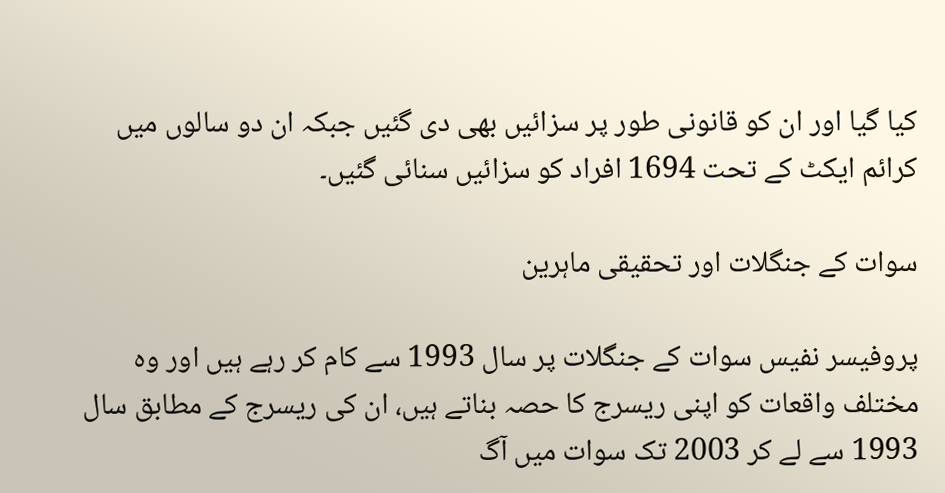کیا گیا اور ان کو قانونی طور پر سزائیں بھی دی گئیں جبکہ ان دو سالوں میں کرائم ایکٹ کے تحت 1694 افراد کو سزائیں سنائی گئیں۔

سوات کے جنگلات اور تحقیقی ماہرین

پروفیسر نفیس سوات کے جنگلات پر سال 1993 سے کام کر رہے ہیں اور وہ مختلف واقعات کو اپنی ریسرج کا حصہ بناتے ہیں، ان کی ریسرج کے مطابق سال 1993 سے لے کر 2003 تک سوات میں آگ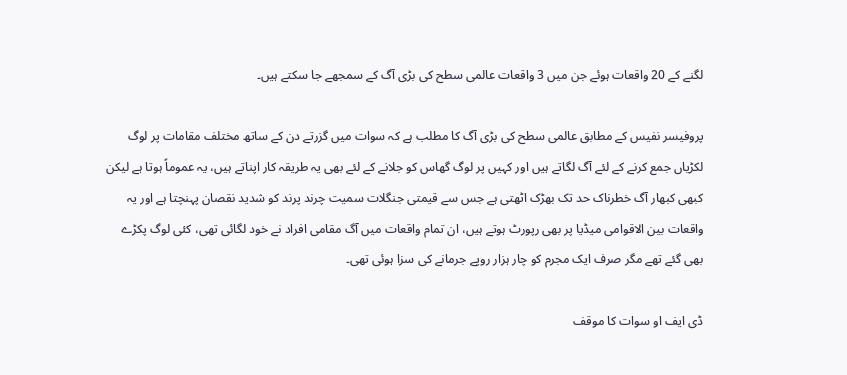لگنے کے 20 واقعات ہوئے جن میں 3 واقعات عالمی سطح کی بڑی آگ کے سمجھے جا سکتے ہیں۔

پروفیسر نفیس کے مطابق عالمی سطح کی بڑی آگ کا مطلب ہے کہ سوات میں گزرتے دن کے ساتھ مختلف مقامات پر لوگ لکڑیاں جمع کرنے کے لئے آگ لگاتے ہیں اور کہیں پر لوگ گھاس کو جلانے کے لئے بھی یہ طریقہ کار اپناتے ہیں، یہ عموماً ہوتا ہے لیکن کبھی کبھار آگ خطرناک حد تک بھڑک اٹھتی ہے جس سے قیمتی جنگلات سمیت چرند پرند کو شدید نقصان پہنچتا ہے اور یہ واقعات بین الاقوامی میڈیا پر بھی رپورٹ ہوتے ہیں، ان تمام واقعات میں آگ مقامی افراد نے خود لگائی تھی، کئی لوگ پکڑے بھی گئے تھے مگر صرف ایک مجرم کو چار ہزار روپے جرمانے کی سزا ہوئی تھی۔

ڈی ایف او سوات کا موقف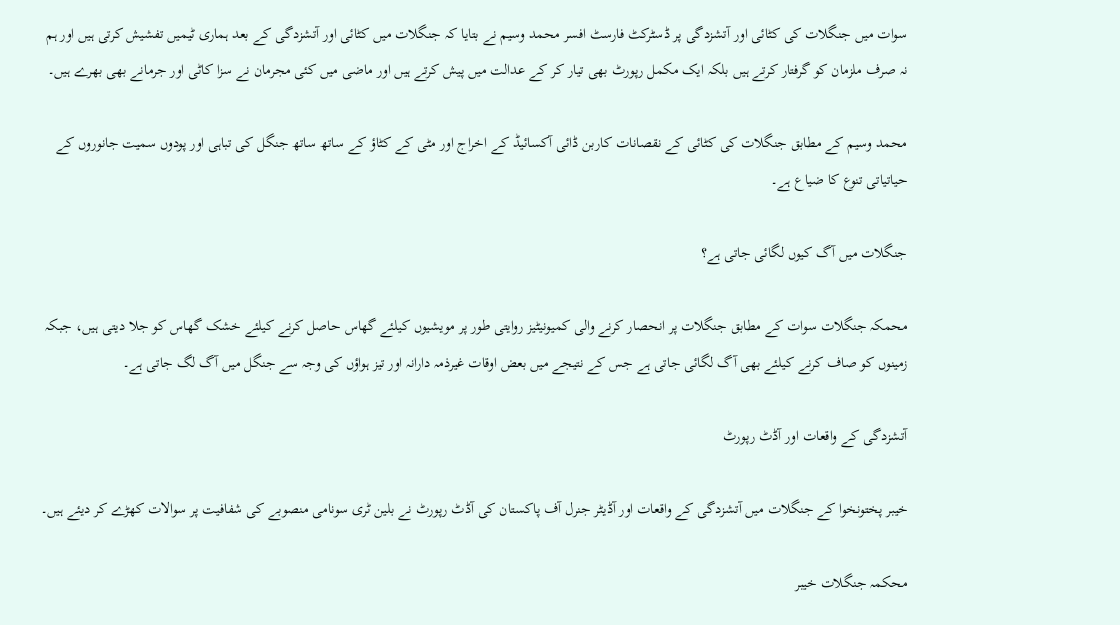سوات میں جنگلات کی کٹائی اور آتشزدگی پر ڈسٹرکٹ فارسٹ افسر محمد وسیم نے بتایا کہ جنگلات میں کٹائی اور آتشزدگی کے بعد ہماری ٹیمیں تفشیش کرتی ہیں اور ہم نہ صرف ملزمان کو گرفتار کرتے ہیں بلکہ ایک مکمل رپورٹ بھی تیار کر کے عدالت میں پیش کرتے ہیں اور ماضی میں کئی مجرمان نے سزا کاٹی اور جرمانے بھی بھرے ہیں۔

محمد وسیم کے مطابق جنگلات کی کٹائی کے نقصانات کاربن ڈائی آکسائیڈ کے اخراج اور مٹی کے کٹاؤ کے ساتھ ساتھ جنگل کی تباہی اور پودوں سمیت جانوروں کے حیاتیاتی تنوع کا ضیاع ہے۔

جنگلات میں آگ کیوں لگائی جاتی ہے؟

محمکہ جنگلات سوات کے مطابق جنگلات پر انحصار کرنے والی کمیونیٹیز روایتی طور پر مویشیوں کیلئے گھاس حاصل کرنے کیلئے خشک گھاس کو جلا دیتی ہیں، جبکہ زمینوں کو صاف کرنے کیلئے بھی آگ لگائی جاتی ہے جس کے نتیجے میں بعض اوقات غیرذمہ دارانہ اور تیز ہواؤں کی وجہ سے جنگل میں آگ لگ جاتی ہے۔

آتشزدگی کے واقعات اور آڈٹ رپورٹ

خیبر پختونخوا کے جنگلات میں آتشزدگی کے واقعات اور آڈیٹر جنرل آف پاکستان کی آڈٹ رپورٹ نے بلین ٹری سونامی منصوبے کی شفافیت پر سوالات کھڑے کر دیئے ہیں۔

محکمہ جنگلات خیبر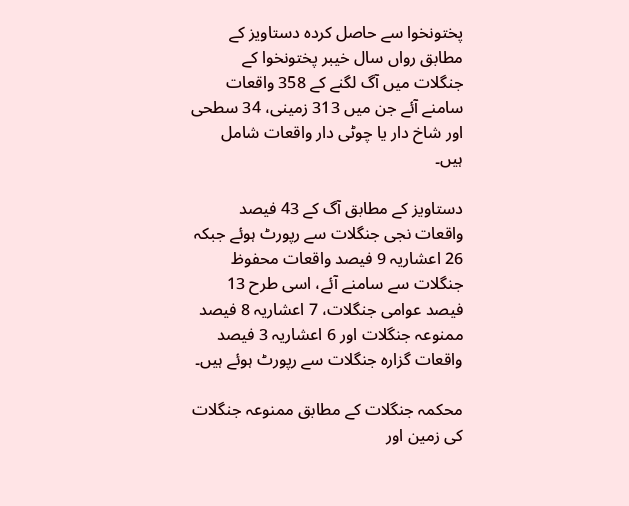پختونخوا سے حاصل کردہ دستاویز کے مطابق رواں سال خیبر پختونخوا کے جنگلات میں آگ لگنے کے 358 واقعات سامنے آئے جن میں 313 زمینی، 34 سطحی اور شاخ دار یا چوٹی دار واقعات شامل ہیں۔

دستاویز کے مطابق آگ کے 43 فیصد واقعات نجی جنگلات سے رپورٹ ہوئے جبکہ 26 اعشاریہ 9 فیصد واقعات محفوظ جنگلات سے سامنے آئے، اسی طرح 13 فیصد عوامی جنگلات، 7 اعشاریہ 8 فیصد ممنوعہ جنگلات اور 6 اعشاریہ 3 فیصد واقعات گزارہ جنگلات سے رپورٹ ہوئے ہیں۔

محکمہ جنگلات کے مطابق ممنوعہ جنگلات کی زمین اور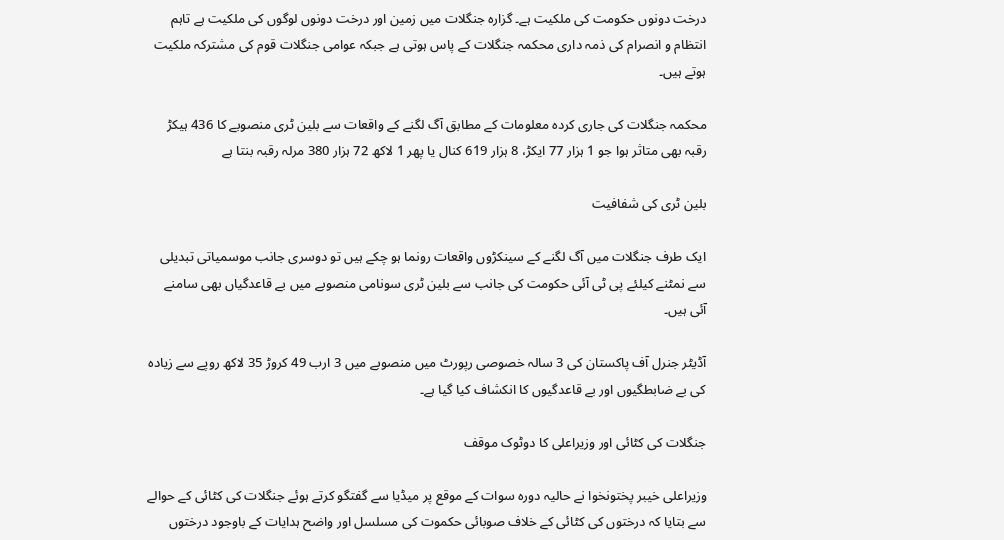درخت دونوں حکومت کی ملکیت ہے۔ گزارہ جنگلات میں زمین اور درخت دونوں لوگوں کی ملکیت ہے تاہم انتظام و انصرام کی ذمہ داری محکمہ جنگلات کے پاس ہوتی ہے جبکہ عوامی جنگلات قوم کی مشترکہ ملکیت ہوتے ہیں۔

محکمہ جنگلات کی جاری کردہ معلومات کے مطابق آگ لگنے کے واقعات سے بلین ٹری منصوبے کا 436 ہیکڑ رقبہ بھی متاثر ہوا جو 1 ہزار 77 ایکڑ، 8 ہزار 619 کنال یا پھر 1 لاکھ 72 ہزار 380 مرلہ رقبہ بنتا ہے

بلین ٹری کی شفافیت

ایک طرف جنگلات میں آگ لگنے کے سینکڑوں واقعات رونما ہو چکے ہیں تو دوسری جانب موسمیاتی تبدیلی سے نمٹنے کیلئے پی ٹی آئی حکومت کی جانب سے بلین ٹری سونامی منصوبے میں بے قاعدگیاں بھی سامنے آئی ہیں۔

آڈیٹر جنرل آف پاکستان کی 3 سالہ خصوصی رپورٹ میں منصوبے میں 3 ارب 49 کروڑ 35 لاکھ روپے سے زیادہ کی بے ضابطگیوں اور بے قاعدگیوں کا انکشاف کیا گیا ہے۔

جنگلات کی کٹائی اور وزیراعلی کا دوٹوک موقف

وزیراعلی خیبر پختونخوا نے حالیہ دورہ سوات کے موقع پر میڈیا سے گفتگو کرتے ہوئے جنگلات کی کٹائی کے حوالے سے بتایا کہ درختوں کی کٹائی کے خلاف صوبائی حکموت کی مسلسل اور واضح ہدایات کے باوجود درختوں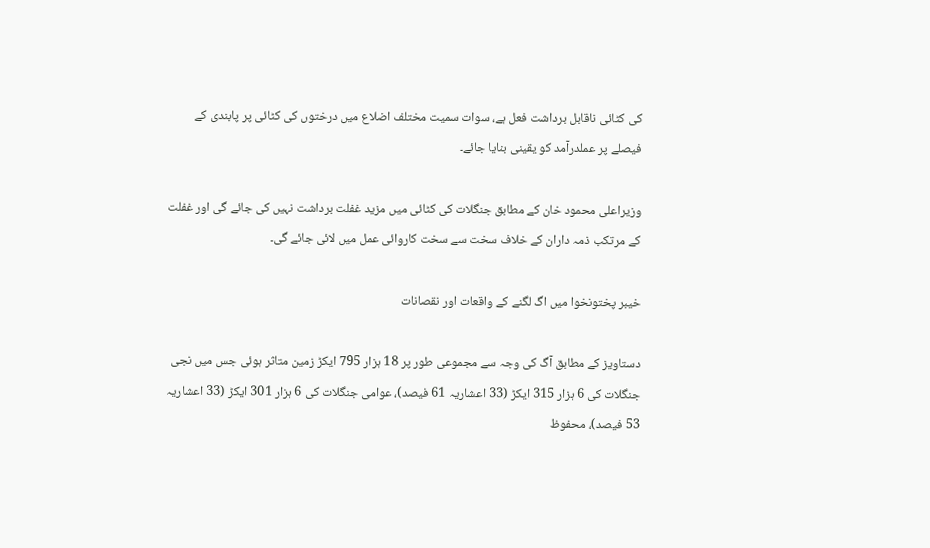کی کٹائی ناقابل برداشت فعل ہے، سوات سمیت مختلف اضلاع میں درختوں کی کٹائی پر پابندی کے فیصلے پر عملدرآمد کو یقینی بنایا جائے۔

وزیراعلی محمود خان کے مطابق جنگلات کی کٹائی میں مزید غفلت برداشت نہیں کی جائے گی اور غفلت کے مرتکب ذمہ داران کے خلاف سخت سے سخت کاروائی عمل میں لائی جائے گی۔

خیبر پختونخوا میں اگ لگنے کے واقعات اور نقصانات

دستاویز کے مطابق آگ کی وجہ سے مجموعی طور پر 18 ہزار 795 ایکڑ زمین متاثر ہوئی جس میں نجی جنگلات کی 6 ہزار 315 ایکڑ (33 اعشاریہ 61 فیصد)، عوامی جنگلات کی 6 ہزار 301 ایکڑ (33 اعشاریہ 53 فیصد)، محفوظ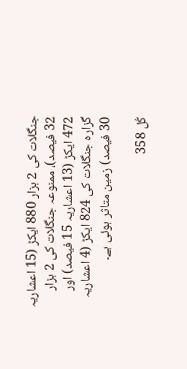جنگلات کی 2 ہزار 880 ایکڑ (15 اعشاریہ 32 فیصد)، ممنوعہ جنگلات کی 2 ہزار 472 ایکڑ (13 اعشاریہ 15 فیصد) اور گزارہ جنگلات کی 824 ایکڑ (4 اعشاریہ 30 فیصد) زمین متاثر ہوئی ہے۔

کُل 358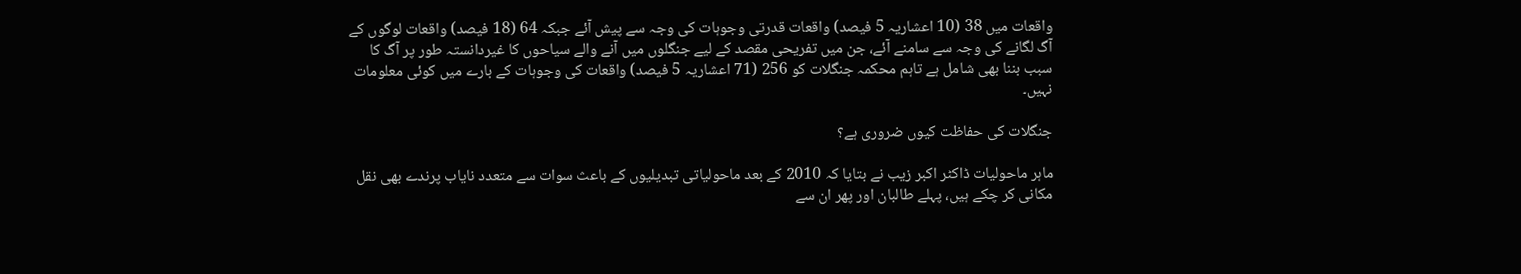واقعات میں 38 (10 اعشاریہ 5 فیصد) واقعات قدرتی وجوہات کی وجہ سے پیش آئے جبکہ 64 (18 فیصد) واقعات لوگوں کے آگ لگانے کی وجہ سے سامنے آئے، جن میں تفریحی مقصد کے لیے جنگلوں میں آنے والے سیاحوں کا غیردانستہ طور پر آگ کا سبب بننا بھی شامل ہے تاہم محکمہ جنگلات کو 256 (71 اعشاریہ 5 فیصد) واقعات کی وجوہات کے بارے میں کوئی معلومات نہیں۔

جنگلات کی حفاظت کیوں ضروری ہے؟

ماہر ماحولیات ڈاکٹر اکبر زیب نے بتایا کہ 2010 کے بعد ماحولیاتی تبدیلیوں کے باعث سوات سے متعدد نایاب پرندے بھی نقل مکانی کر چکے ہیں، پہلے طالبان اور پھر ان سے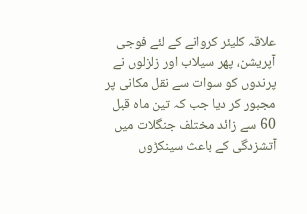علاقہ کلیئر کروانے کے لئے فوجی آپریشن، پھر سیلاب اور زلزلوں نے پرندوں کو سوات سے نقل مکانی پر مجبور کر دیا جب کہ تین ماہ قبل 60 سے زائد مختلف جنگلات میں آتشزدگی کے باعث سینکڑوں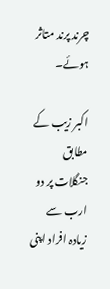چرند پرند متاثر ہوئے۔

اکبر زیب کے مطابق جنگلات پر دو ارب سے زیادہ افراد اپنی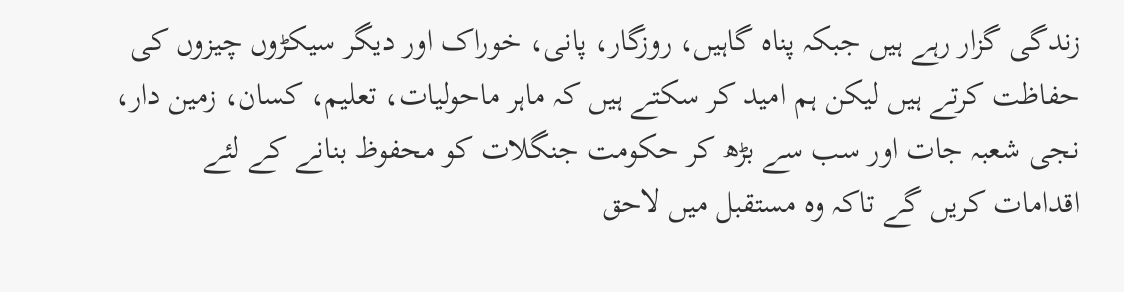زندگی گزار رہے ہیں جبکہ پناہ گاہیں، روزگار، پانی، خوراک اور دیگر سیکڑوں چیزوں کی حفاظت کرتے ہیں لیکن ہم امید کر سکتے ہیں کہ ماہر ماحولیات، تعلیم، کسان، زمین دار، نجی شعبہ جات اور سب سے بڑھ کر حکومت جنگلات کو محفوظ بنانے کے لئے اقدامات کریں گے تاکہ وہ مستقبل میں لاحق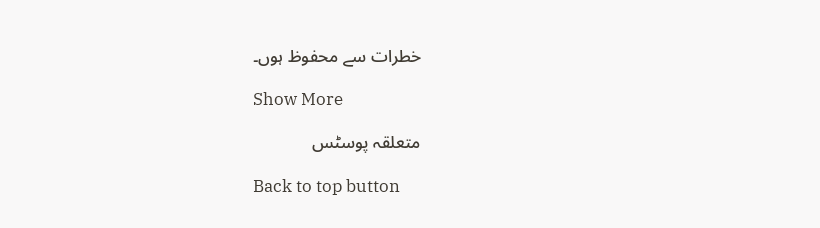خطرات سے محفوظ ہوں۔

Show More

متعلقہ پوسٹس

Back to top button